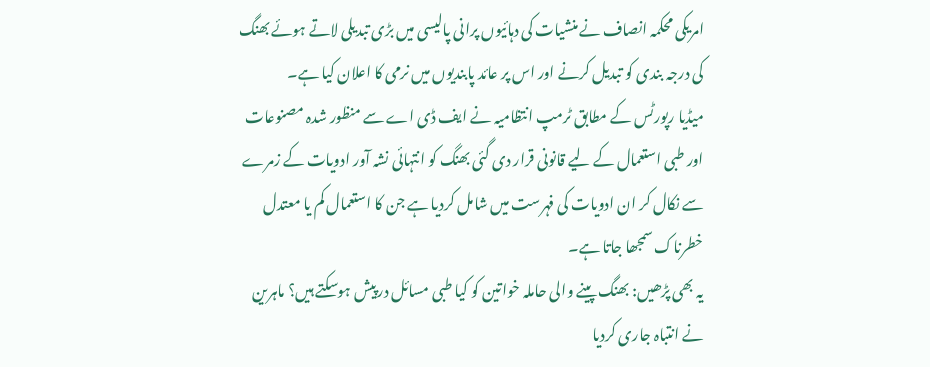امریکی محکمہ انصاف نے منشیات کی دہائیوں پرانی پالیسی میں بڑی تبدیلی لاتے ہوئے بھنگ کی درجہ بندی کو تبدیل کرنے اور اس پر عائد پابندیوں میں نرمی کا اعلان کیا ہے۔
میڈیا رپورٹس کے مطابق ٹرمپ انتظامیہ نے ایف ڈی اے سے منظور شدہ مصنوعات اور طبی استعمال کے لیے قانونی قرار دی گئی بھنگ کو انتہائی نشہ آور ادویات کے زمرے سے نکال کر ان ادویات کی فہرست میں شامل کردیا ہے جن کا استعمال کم یا معتدل خطرناک سمجھا جاتا ہے۔
یہ بھی پڑھیں: بھنگ پینے والی حاملہ خواتین کو کیا طبی مسائل درپیش ہوسکتے ہیں؟ ماہرین نے انتباہ جاری کردیا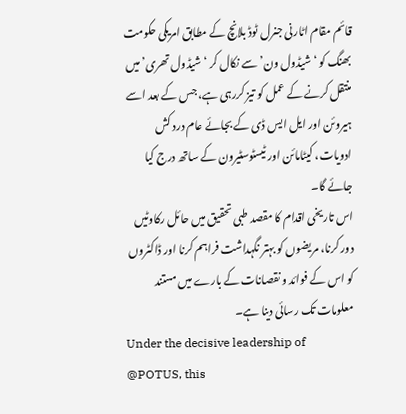قائم مقام اٹارنی جنرل ٹوڈ بلانچ کے مطابق امریکی حکومت بھنگ کو ‘شیڈول ون’ سے نکال کر ‘شیڈول تھری’ میں منتقل کرنے کے عمل کو تیز کررہی ہے، جس کے بعد اسے ہیروئن اور ایل ایس ڈی کے بجائے عام درد کش ادویات، کیٹامائن اور ٹیسٹوسٹیرون کے ساتھ درج کیا جائے گا۔
اس تاریخی اقدام کا مقصد طبی تحقیق میں حائل رکاوٹیں دور کرنا، مریضوں کو بہتر نگہداشت فراہم کرنا اور ڈاکٹروں کو اس کے فوائد و نقصانات کے بارے میں مستند معلومات تک رسائی دینا ہے۔
Under the decisive leadership of @POTUS, this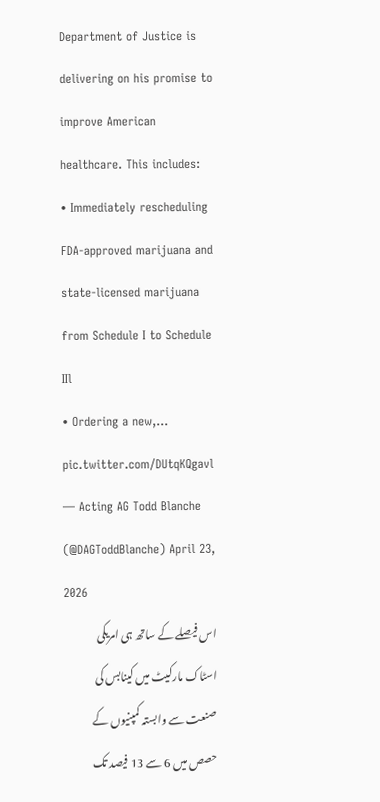Department of Justice is delivering on his promise to improve American healthcare. This includes:
• Immediately rescheduling FDA-approved marijuana and state-licensed marijuana from Schedule I to Schedule IIl
• Ordering a new,… pic.twitter.com/DUtqKQgavl
— Acting AG Todd Blanche (@DAGToddBlanche) April 23, 2026
اس فیصلے کے ساتھ ہی امریکی اسٹاک مارکیٹ میں کینابس کی صنعت سے وابستہ کمپنیوں کے حصص میں 6 سے 13 فیصد تک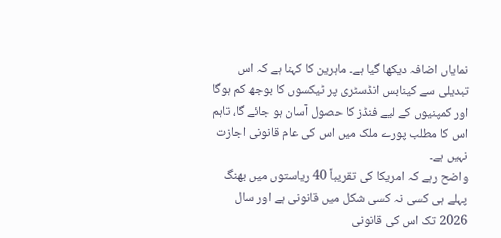نمایاں اضافہ دیکھا گیا ہے۔ ماہرین کا کہنا ہے کہ اس تبدیلی سے کینابس انڈسٹری پر ٹیکسوں کا بوجھ کم ہوگا اور کمپنیوں کے لیے فنڈز کا حصول آسان ہو جائے گا، تاہم اس کا مطلب پورے ملک میں اس کی عام قانونی اجازت نہیں ہے۔
واضح رہے کہ امریکا کی تقریباً 40 ریاستوں میں بھنگ پہلے ہی کسی نہ کسی شکل میں قانونی ہے اور سال 2026 تک اس کی قانونی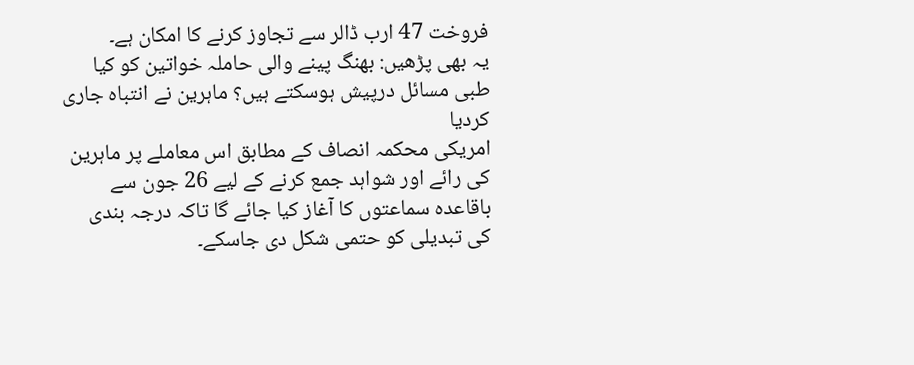فروخت 47 ارب ڈالر سے تجاوز کرنے کا امکان ہے۔
یہ بھی پڑھیں: بھنگ پینے والی حاملہ خواتین کو کیا طبی مسائل درپیش ہوسکتے ہیں؟ ماہرین نے انتباہ جاری کردیا
امریکی محکمہ انصاف کے مطابق اس معاملے پر ماہرین کی رائے اور شواہد جمع کرنے کے لیے 26 جون سے باقاعدہ سماعتوں کا آغاز کیا جائے گا تاکہ درجہ بندی کی تبدیلی کو حتمی شکل دی جاسکے۔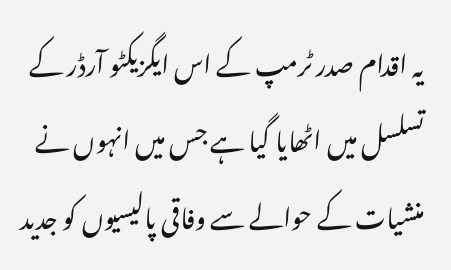یہ اقدام صدر ٹرمپ کے اس ایگزیکٹو آرڈر کے تسلسل میں اٹھایا گیا ہے جس میں انہوں نے منشیات کے حوالے سے وفاقی پالیسیوں کو جدید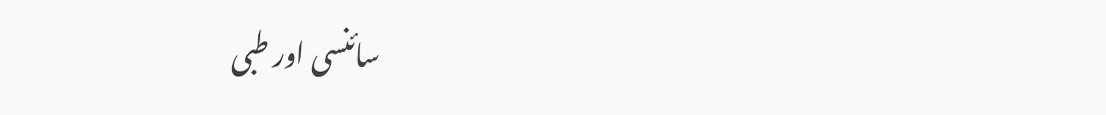سائنسی اور طبی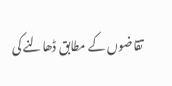تقاضوں کے مطابق ڈھالنے کی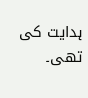ہدایت کی تھی۔